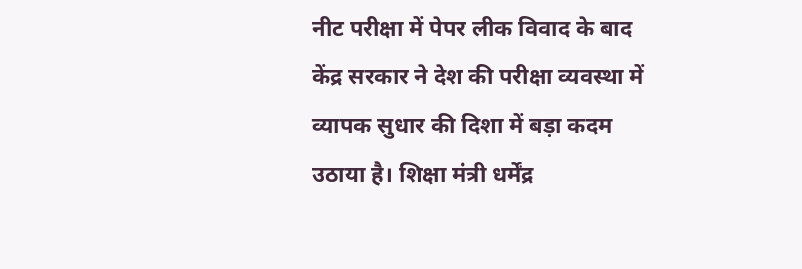नीट परीक्षा में पेपर लीक विवाद के बाद केंद्र सरकार ने देश की परीक्षा व्यवस्था में व्यापक सुधार की दिशा में बड़ा कदम उठाया है। शिक्षा मंत्री धर्मेंद्र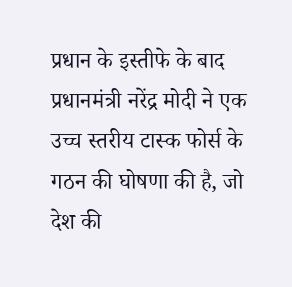प्रधान के इस्तीफे के बाद प्रधानमंत्री नरेंद्र मोदी ने एक उच्च स्तरीय टास्क फोर्स के गठन की घोषणा की है, जो देश की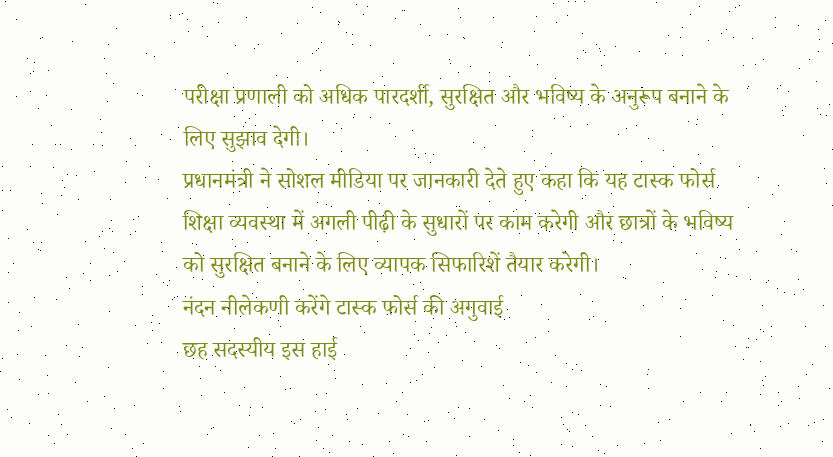परीक्षा प्रणाली को अधिक पारदर्शी, सुरक्षित और भविष्य के अनुरूप बनाने के लिए सुझाव देगी।
प्रधानमंत्री ने सोशल मीडिया पर जानकारी देते हुए कहा कि यह टास्क फोर्स शिक्षा व्यवस्था में अगली पीढ़ी के सुधारों पर काम करेगी और छात्रों के भविष्य को सुरक्षित बनाने के लिए व्यापक सिफारिशें तैयार करेगी।
नंदन नीलेकणी करेंगे टास्क फोर्स की अगुवाई
छह सदस्यीय इस हाई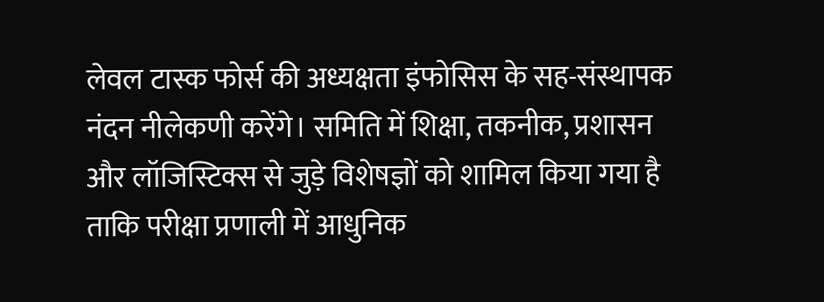लेवल टास्क फोर्स की अध्यक्षता इंफोसिस के सह-संस्थापक नंदन नीलेकणी करेंगे। समिति में शिक्षा, तकनीक, प्रशासन और लॉजिस्टिक्स से जुड़े विशेषज्ञों को शामिल किया गया है ताकि परीक्षा प्रणाली में आधुनिक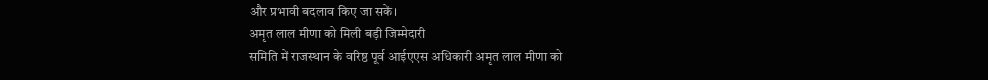और प्रभावी बदलाव किए जा सकें।
अमृत लाल मीणा को मिली बड़ी जिम्मेदारी
समिति में राजस्थान के वरिष्ठ पूर्व आईएएस अधिकारी अमृत लाल मीणा को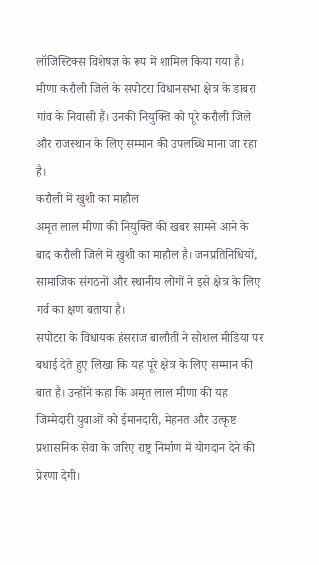लॉजिस्टिक्स विशेषज्ञ के रूप में शामिल किया गया है। मीणा करौली जिले के सपोटरा विधानसभा क्षेत्र के डाबरा गांव के निवासी हैं। उनकी नियुक्ति को पूरे करौली जिले और राजस्थान के लिए सम्मान की उपलब्धि माना जा रहा है।
करौली में खुशी का माहौल
अमृत लाल मीणा की नियुक्ति की खबर सामने आने के बाद करौली जिले में खुशी का माहौल है। जनप्रतिनिधियों, सामाजिक संगठनों और स्थानीय लोगों ने इसे क्षेत्र के लिए गर्व का क्षण बताया है।
सपोटरा के विधायक हंसराज बालौती ने सोशल मीडिया पर बधाई देते हुए लिखा कि यह पूरे क्षेत्र के लिए सम्मान की बात है। उन्होंने कहा कि अमृत लाल मीणा की यह जिम्मेदारी युवाओं को ईमानदारी, मेहनत और उत्कृष्ट प्रशासनिक सेवा के जरिए राष्ट्र निर्माण में योगदान देने की प्रेरणा देगी।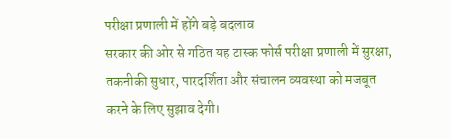परीक्षा प्रणाली में होंगे बड़े बदलाव
सरकार की ओर से गठित यह टास्क फोर्स परीक्षा प्रणाली में सुरक्षा, तकनीकी सुधार, पारदर्शिता और संचालन व्यवस्था को मजबूत करने के लिए सुझाव देगी।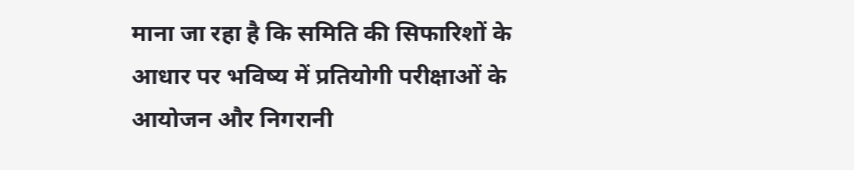माना जा रहा है कि समिति की सिफारिशों के आधार पर भविष्य में प्रतियोगी परीक्षाओं के आयोजन और निगरानी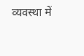व्यवस्था में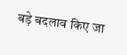बड़े बदलाव किए जा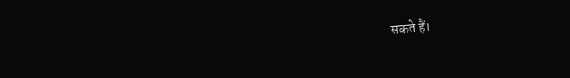सकते हैं।